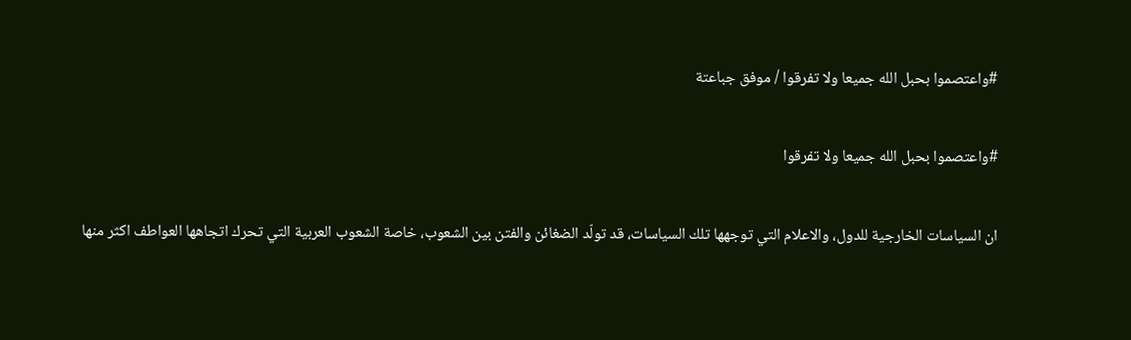#واعتصموا بحبل الله جميعا ولا تفرقوا / موفق جباعتة

#واعتصموا بحبل الله جميعا ولا تفرقوا

ان السياسات الخارجية للدول، والاعلام التي توجهها تلك السياسات، قد تولّد الضغائن والفتن بين الشعوب، خاصة الشعوب العربية التي تحرك اتجاهها العواطف اكثر منها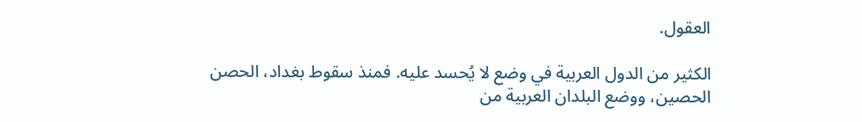العقول.

الكثير من الدول العربية في وضع لا يُحسد عليه. فمنذ سقوط بغداد، الحصن الحصين، ووضع البلدان العربية من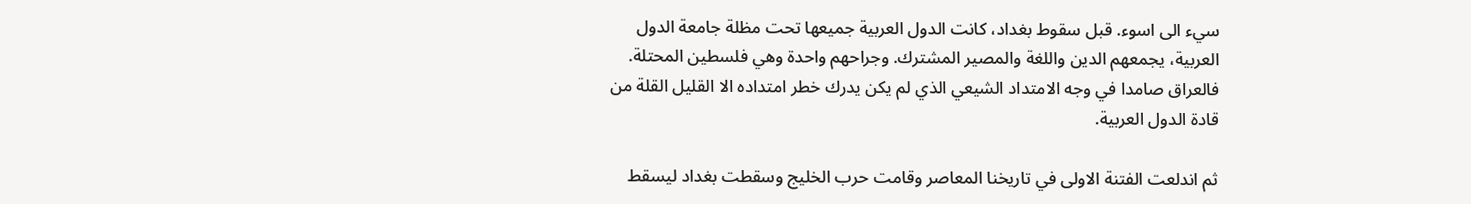سيء الى اسوء. قبل سقوط بغداد، كانت الدول العربية جميعها تحت مظلة جامعة الدول العربية، يجمعهم الدين واللغة والمصير المشترك. وجراحهم واحدة وهي فلسطين المحتلة. فالعراق صامدا في وجه الامتداد الشيعي الذي لم يكن يدرك خطر امتداده الا القليل القلة من قادة الدول العربية.

ثم اندلعت الفتنة الاولى في تاريخنا المعاصر وقامت حرب الخليج وسقطت بغداد ليسقط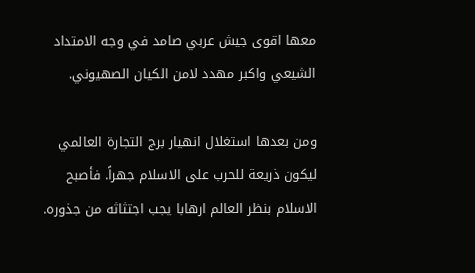معها اقوى جيش عربي صامد في وجه الامتداد الشيعي واكبر مهدد لامن الكيان الصهيوني.

ومن بعدها استغلال انهيار برج التجارة العالمي ليكون ذريعة للحرب على الاسلام جهراً. فأصبح الاسلام بنظر العالم ارهابا يجب اجتثاثه من جذوره.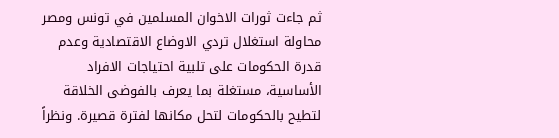ثم جاءت ثورات الاخوان المسلمين في تونس ومصر محاولة استغلال تردي الاوضاع الاقتصادية وعدم قدرة الحكومات على تلبية احتياجات الافراد الأساسية، مستغلة بما يعرف بالفوضى الخلاقة لتطيح بالحكومات لتحل مكانها لفترة قصيرة. ونظراً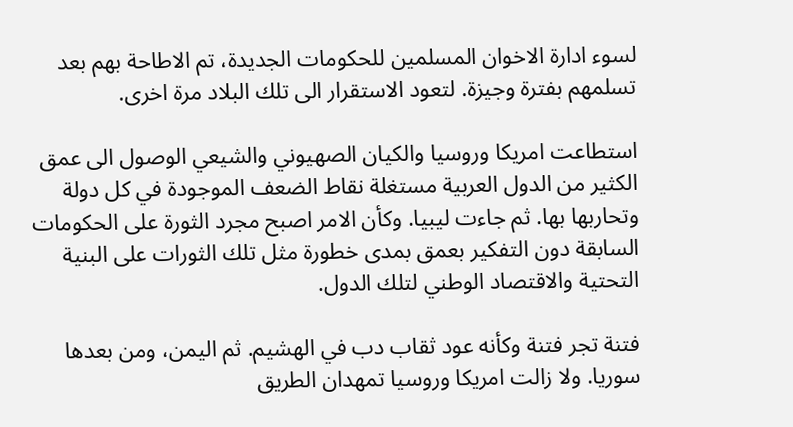لسوء ادارة الاخوان المسلمين للحكومات الجديدة، تم الاطاحة بهم بعد تسلمهم بفترة وجيزة. لتعود الاستقرار الى تلك البلاد مرة اخرى.

استطاعت امريكا وروسيا والكيان الصهيوني والشيعي الوصول الى عمق الكثير من الدول العربية مستغلة نقاط الضعف الموجودة في كل دولة وتحاربها بها. ثم جاءت ليبيا. وكأن الامر اصبح مجرد الثورة على الحكومات السابقة دون التفكير بعمق بمدى خطورة مثل تلك الثورات على البنية التحتية والاقتصاد الوطني لتلك الدول.

فتنة تجر فتنة وكأنه عود ثقاب دب في الهشيم. ثم اليمن، ومن بعدها سوريا. ولا زالت امريكا وروسيا تمهدان الطريق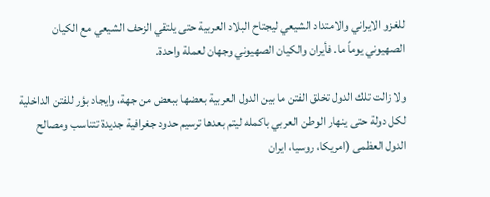للغزو الايراني والامتداد الشيعي ليجتاح البلاد العربية حتى يلتقي الزحف الشيعي مع الكيان الصهيوني يوماً ما. فأيران والكيان الصهيوني وجهان لعملة واحدة.

ولا زالت تلك الدول تخلق الفتن ما بين الدول العربية بعضها ببعض من جهة، وايجاد بؤر للفتن الداخلية لكل دولة حتى ينهار الوطن العربي باكمله ليتم بعدها ترسيم حدود جغرافية جديدة تتناسب ومصالح الدول العظمى (امريكا، روسيا، ايران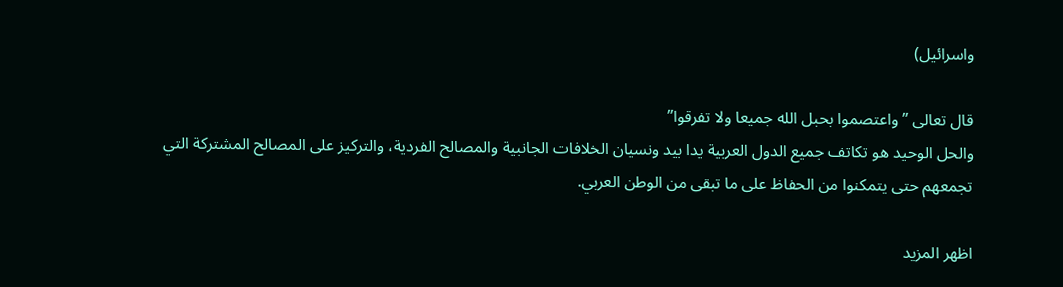واسرائيل)

قال تعالى ” واعتصموا بحبل الله جميعا ولا تفرقوا”
والحل الوحيد هو تكاتف جميع الدول العربية يدا بيد ونسيان الخلافات الجانبية والمصالح الفردية، والتركيز على المصالح المشتركة التي تجمعهم حتى يتمكنوا من الحفاظ على ما تبقى من الوطن العربي.

اظهر المزيد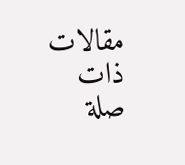مقالات ذات صلة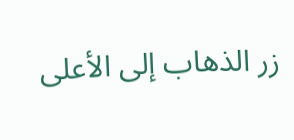زر الذهاب إلى الأعلى